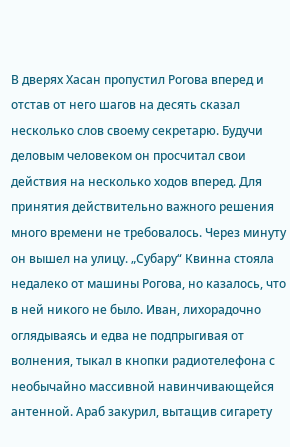В дверях Хасан пропустил Рогова вперед и отстав от него шагов на десять сказал несколько слов своему секретарю. Будучи деловым человеком он просчитал свои действия на несколько ходов вперед. Для принятия действительно важного решения много времени не требовалось. Через минуту он вышел на улицу. „Субару“ Квинна стояла недалеко от машины Рогова, но казалось, что в ней никого не было. Иван, лихорадочно оглядываясь и едва не подпрыгивая от волнения, тыкал в кнопки радиотелефона с необычайно массивной навинчивающейся антенной. Араб закурил, вытащив сигарету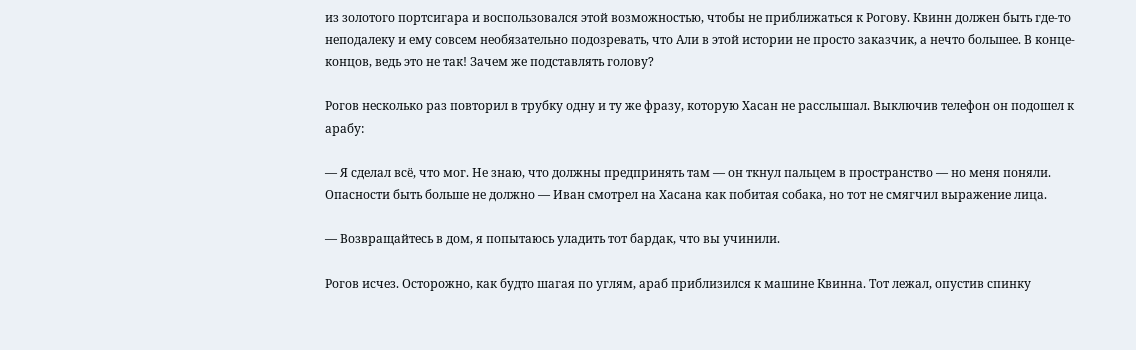из золотого портсигара и воспользовался этой возможностью, чтобы не приближаться к Рогову. Квинн должен быть где-то неподалеку и ему совсем необязательно подозревать, что Али в этой истории не просто заказчик, а нечто большее. В конце-концов, ведь это не так! Зачем же подставлять голову?

Рогов несколько раз повторил в трубку одну и ту же фразу, которую Хасан не расслышал. Выключив телефон он подошел к арабу:

— Я сделал всё, что мог. Не знаю, что должны предпринять там — он ткнул пальцем в пространство — но меня поняли. Опасности быть больше не должно — Иван смотрел на Хасана как побитая собака, но тот не смягчил выражение лица.

— Возвращайтесь в дом, я попытаюсь уладить тот бардак, что вы учинили.

Рогов исчез. Осторожно, как будто шагая по углям, араб приблизился к машине Квинна. Тот лежал, опустив спинку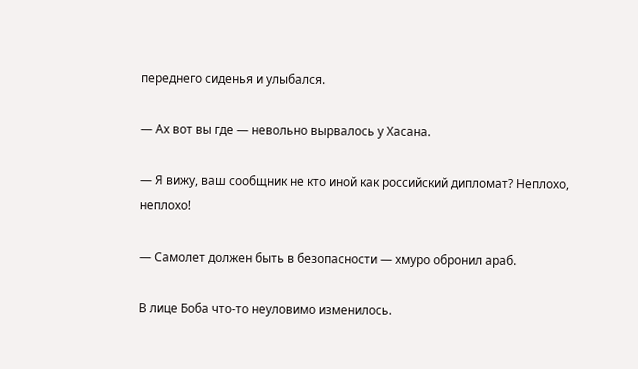переднего сиденья и улыбался.

— Ах вот вы где — невольно вырвалось у Хасана.

— Я вижу, ваш сообщник не кто иной как российский дипломат? Неплохо, неплохо!

— Самолет должен быть в безопасности — хмуро обронил араб.

В лице Боба что-то неуловимо изменилось.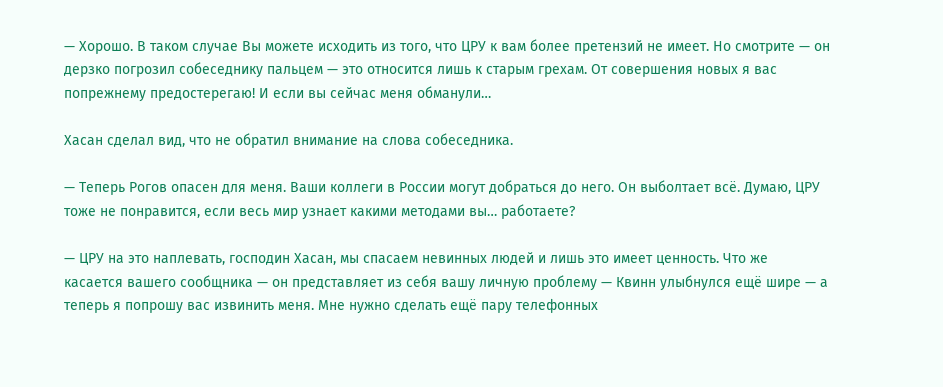— Хорошо. В таком случае Вы можете исходить из того, что ЦРУ к вам более претензий не имеет. Но смотрите — он дерзко погрозил собеседнику пальцем — это относится лишь к старым грехам. От совершения новых я вас попрежнему предостерегаю! И если вы сейчас меня обманули…

Хасан сделал вид, что не обратил внимание на слова собеседника.

— Теперь Рогов опасен для меня. Ваши коллеги в России могут добраться до него. Он выболтает всё. Думаю, ЦРУ тоже не понравится, если весь мир узнает какими методами вы… работаете?

— ЦРУ на это наплевать, господин Хасан, мы спасаем невинных людей и лишь это имеет ценность. Что же касается вашего сообщника — он представляет из себя вашу личную проблему — Квинн улыбнулся ещё шире — а теперь я попрошу вас извинить меня. Мне нужно сделать ещё пару телефонных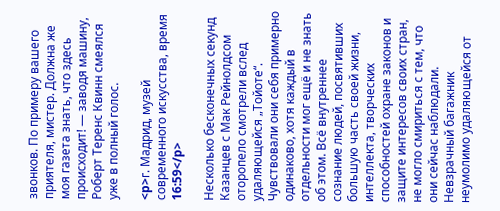звонков. По примеру вашего приятеля, мистер. Должна же моя газета знать, что здесь происходит! — заводя машину, Роберт Теренс Квинн смеялся уже в полный голос.

<p>г. Мадрид, музей современного искусства, время 16:59</p>

Несколько бесконечных секунд Казанцев с Мак Рейнолдсом оторопело смотрели вслед удаляющейся „Тойоте“. Чувствовали они себя примерно одинаково, хотя каждый в отдельности мог ещё и не знать об этом. Всё внутреннее сознание людей, посвятивших большую часть своей жизни, интеллекта, творческих способностей охране законов и защите интересов своих стран, не могло смириться с тем, что они сейчас наблюдали. Невзрачный багажник неумолимо удаляющейся от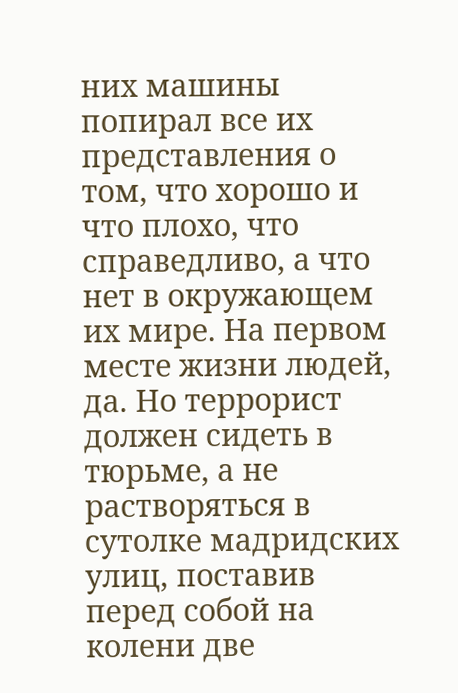них машины попирал все их представления о том, что хорошо и что плохо, что справедливо, а что нет в окружающем их мире. На первом месте жизни людей, да. Но террорист должен сидеть в тюрьме, а не растворяться в сутолке мадридских улиц, поставив перед собой на колени две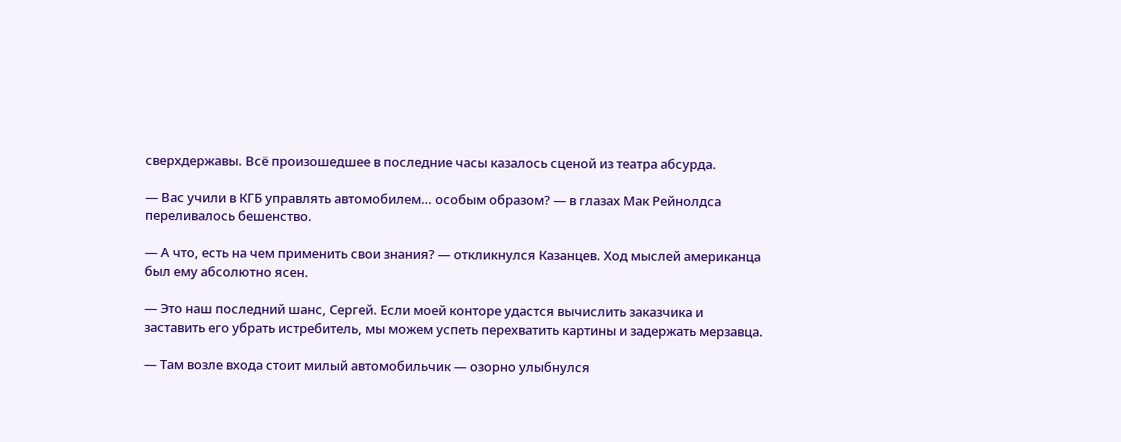сверхдержавы. Всё произошедшее в последние часы казалось сценой из театра абсурда.

— Вас учили в КГБ управлять автомобилем… особым образом? — в глазах Мак Рейнолдса переливалось бешенство.

— А что, есть на чем применить свои знания? — откликнулся Казанцев. Ход мыслей американца был ему абсолютно ясен.

— Это наш последний шанс, Сергей. Если моей конторе удастся вычислить заказчика и заставить его убрать истребитель, мы можем успеть перехватить картины и задержать мерзавца.

— Там возле входа стоит милый автомобильчик — озорно улыбнулся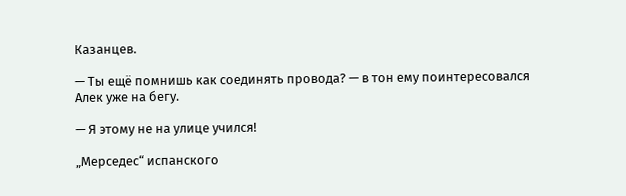Казанцев.

— Ты ещё помнишь как соединять провода? — в тон ему поинтересовался Алек уже на бегу.

— Я этому не на улице учился!

„Мерседес“ испанского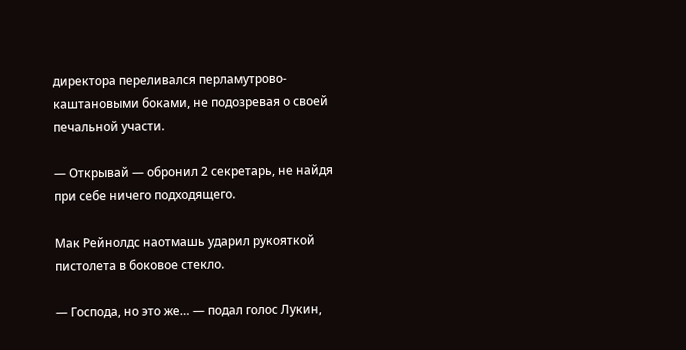директора переливался перламутрово- каштановыми боками, не подозревая о своей печальной участи.

— Открывай — обронил 2 секретарь, не найдя при себе ничего подходящего.

Мак Рейнолдс наотмашь ударил рукояткой пистолета в боковое стекло.

— Господа, но это же… — подал голос Лукин,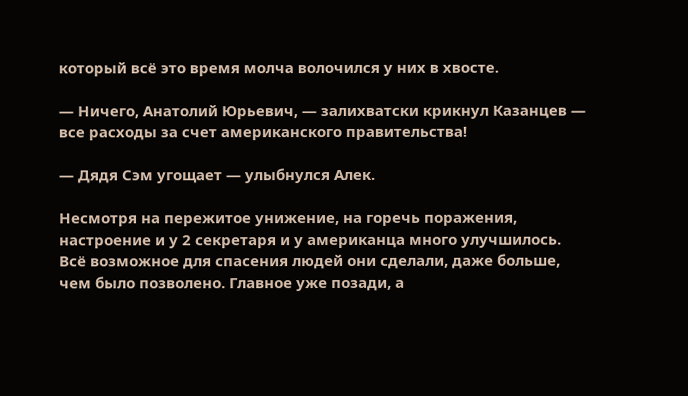который всё это время молча волочился у них в хвосте.

— Ничего, Анатолий Юрьевич, — залихватски крикнул Казанцев — все расходы за счет американского правительства!

— Дядя Сэм угощает — улыбнулся Алек.

Несмотря на пережитое унижение, на горечь поражения, настроение и у 2 секретаря и у американца много улучшилось. Всё возможное для спасения людей они сделали, даже больше, чем было позволено. Главное уже позади, а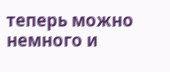теперь можно немного и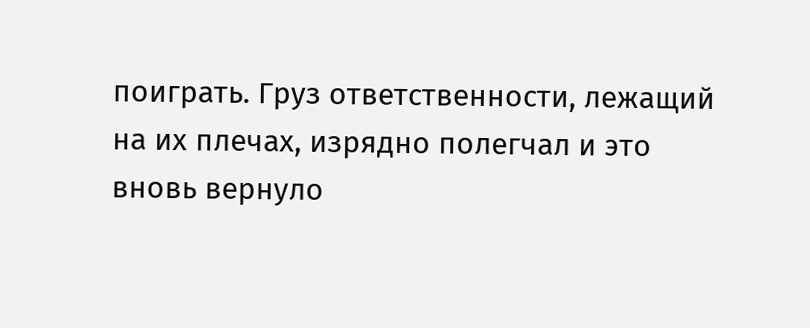поиграть. Груз ответственности, лежащий на их плечах, изрядно полегчал и это вновь вернуло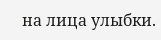на лица улыбки.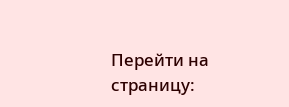Перейти на страницу: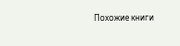Похожие книги